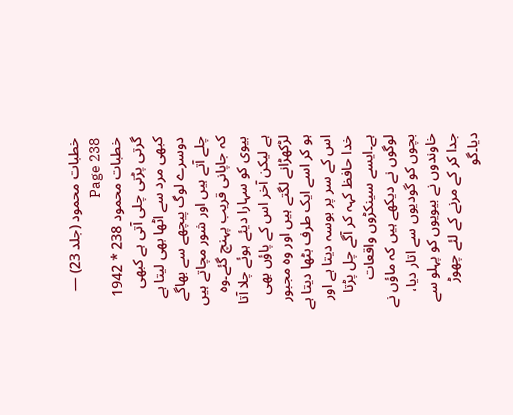خطبات محمود (جلد 23) — Page 238
خطبات محمود 238 * 1942 گرتی پڑتی چلی آتی ہے کبھی کبھی مرد سے اٹھا بھی لیتا ہے دوسرے لوگ پیچھے سے بھاگے چلے آتے ہیں اور شور مچاتے ہیں کہ جاپانی قریب پہنچ گئے۔وہ بیوی کو سہارا دیئے ہوئے چلا آتا ہے لیکن آخر اس کے پاؤں بھی لڑکھڑانے لگتے ہیں اور وہ مجبور ہو کر اسے ایک طرف بٹھا دیتا ہے اس کے سر پر بوسہ دیتا ہے اور خدا حافظ کہہ کر آگے چل پڑتا ہے۔ایسے سینکڑوں واقعات لوگوں نے دیکھے ہیں کہ ماؤں نے بچوں کو گودیوں سے اتار دیا، خاوندوں نے بیویوں کو پہلو سے جدا کر کے مرنے کے لئے چھوڑ دیا۔گو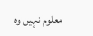معلوم نہیں وہ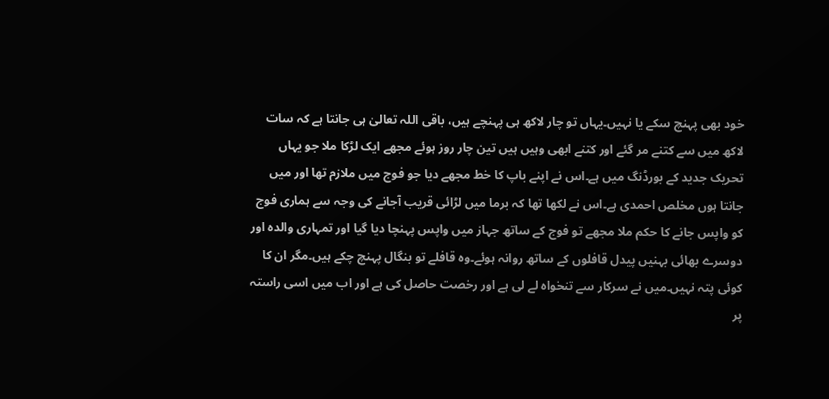خود بھی پہنچ سکے یا نہیں۔یہاں تو چار لاکھ ہی پہنچے ہیں، باقی اللہ تعالیٰ ہی جانتا ہے کہ سات لاکھ میں سے کتنے مر گئے اور کتنے ابھی وہیں ہیں تین چار روز ہوئے مجھے ایک لڑکا ملا جو یہاں تحریک جدید کے بورڈنگ میں ہے۔اس نے اپنے باپ کا خط مجھے دیا جو فوج میں ملازم تھا اور میں جانتا ہوں مخلص احمدی ہے۔اس نے لکھا تھا کہ برما میں لڑائی قریب آجانے کی وجہ سے ہماری فوج کو واپس جانے کا حکم ملا مجھے تو فوج کے ساتھ جہاز میں واپس پہنچا دیا گیا اور تمہاری والدہ اور دوسرے بھائی بہنیں پیدل قافلوں کے ساتھ روانہ ہوئے۔وہ قافلے تو بنگال پہنچ چکے ہیں۔مگر ان کا کوئی پتہ نہیں۔میں نے سرکار سے تنخواہ لے لی ہے اور رخصت حاصل کی ہے اور اب میں اسی راستہ پر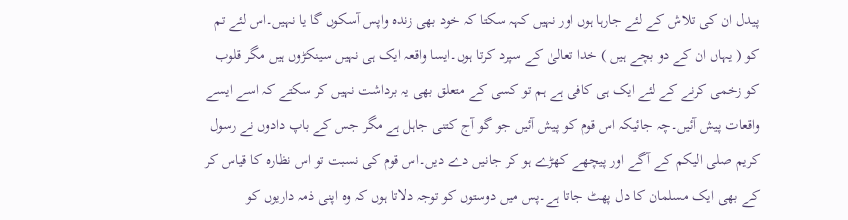پیدل ان کی تلاش کے لئے جارہا ہوں اور نہیں کہہ سکتا کہ خود بھی زندہ واپس آسکوں گا یا نہیں۔اس لئے تم کو ( یہاں ان کے دو بچے ہیں ) خدا تعالیٰ کے سپرد کرتا ہوں۔ایسا واقعہ ایک ہی نہیں سینکڑوں ہیں مگر قلوب کو زخمی کرنے کے لئے ایک ہی کافی ہے ہم تو کسی کے متعلق بھی یہ برداشت نہیں کر سکتے کہ اسے ایسے واقعات پیش آئیں۔چہ جائیکہ اس قوم کو پیش آئیں جو گو آج کتنی جاہل ہے مگر جس کے باپ دادوں نے رسول کریم صلی الیکم کے آگے اور پیچھے کھڑے ہو کر جانیں دے دیں۔اس قوم کی نسبت تو اس نظارہ کا قیاس کر کے بھی ایک مسلمان کا دل پھٹ جاتا ہے۔پس میں دوستوں کو توجہ دلاتا ہوں کہ وہ اپنی ذمہ داریوں کو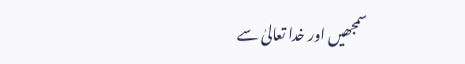سمجھیں اور خدا تعالیٰ سے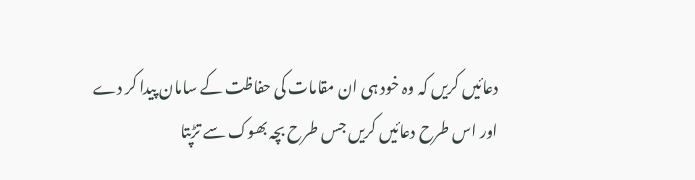دعائیں کریں کہ وہ خود ہی ان مقامات کی حفاظت کے سامان پیدا کر دے اور اس طرح دعائیں کریں جس طرح بچہ بھوک سے تڑپتا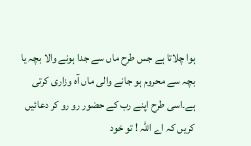ہوا چلاتا ہے جس طرح ماں سے جدا ہونے والا بچہ یا بچہ سے محروم ہو جانے والی ماں آہ وزاری کرتی ہے۔اسی طرح اپنے رب کے حضور رو رو کر دعائیں کریں کہ اے اللہ ! تو خود